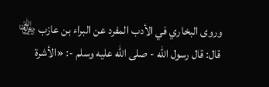وروى البخاري في الأدب المفرد عن البراء بن عازب ﵄ قال: قال رسول الله - صلى الله عليه وسلم -: «الأشرة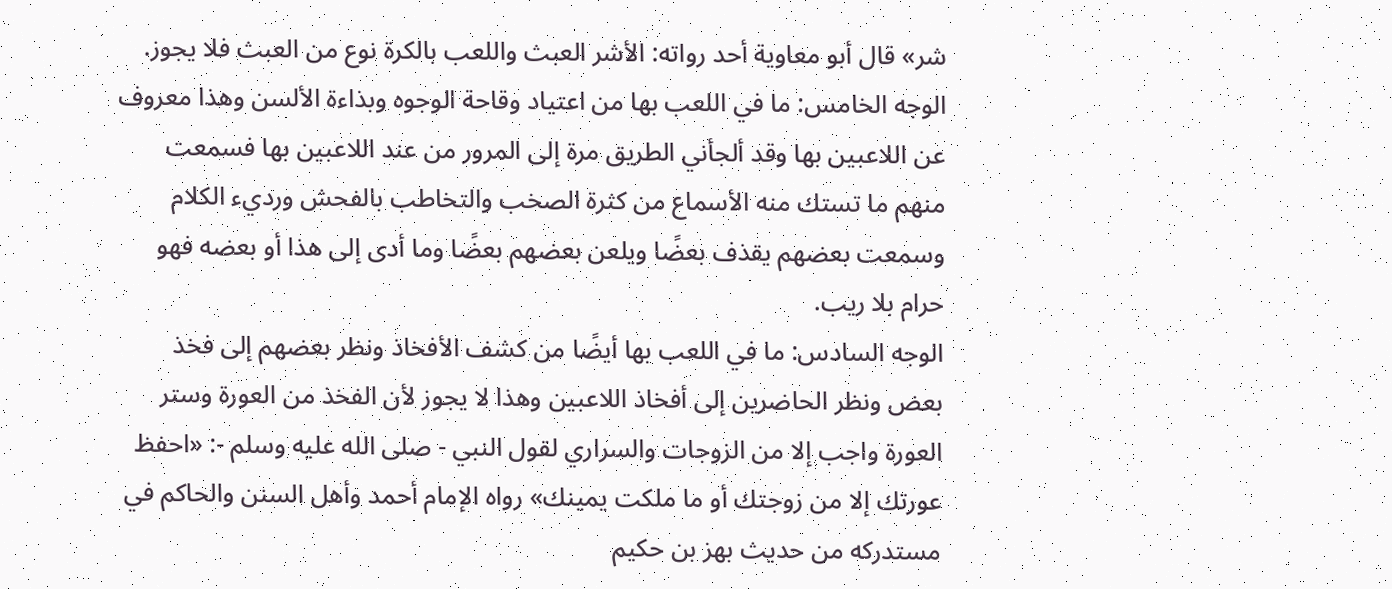شر» قال أبو معاوية أحد رواته: الأشر العبث واللعب بالكرة نوع من العبث فلا يجوز.
الوجه الخامس: ما في اللعب بها من اعتياد وقاحة الوجوه وبذاءة الألسن وهذا معروف عن اللاعبين بها وقد ألجأني الطريق مرة إلى المرور من عند اللاعبين بها فسمعت منهم ما تستك منه الأسماع من كثرة الصخب والتخاطب بالفحش ورديء الكلام وسمعت بعضهم يقذف بعضًا ويلعن بعضهم بعضًا وما أدى إلى هذا أو بعضه فهو حرام بلا ريب.
الوجه السادس: ما في اللعب بها أيضًا من كشف الأفخاذ ونظر بعضهم إلى فخذ بعض ونظر الحاضرين إلى أفخاذ اللاعبين وهذا لا يجوز لأن الفخذ من العورة وستر العورة واجب إلا من الزوجات والسراري لقول النبي - صلى الله عليه وسلم -: «احفظ عورتك إلا من زوجتك أو ما ملكت يمينك» رواه الإمام أحمد وأهل السنن والحاكم في مستدركه من حديث بهز بن حكيم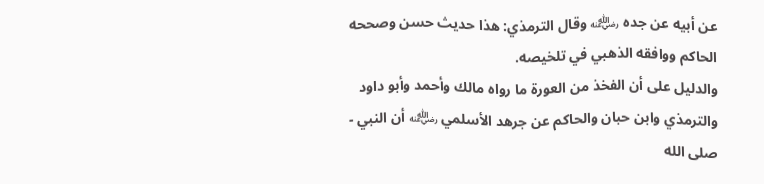عن أبيه عن جده ﵁ وقال الترمذي: هذا حديث حسن وصححه الحاكم ووافقه الذهبي في تلخيصه.
والدليل على أن الفخذ من العورة ما رواه مالك وأحمد وأبو داود والترمذي وابن حبان والحاكم عن جرهد الأسلمي ﵁ أن النبي - صلى الله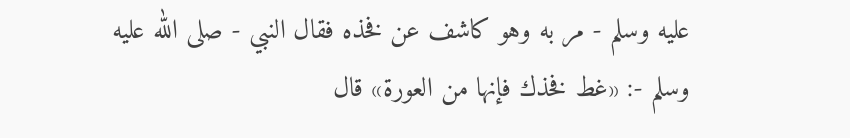عليه وسلم - مر به وهو كاشف عن فخذه فقال النبي - صلى الله عليه وسلم -: «غط فخذك فإنها من العورة» قال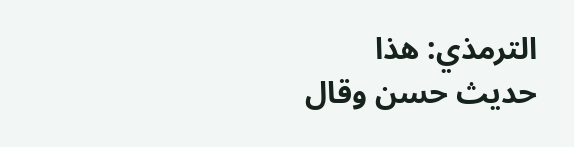الترمذي: هذا حديث حسن وقال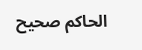الحاكم صحيح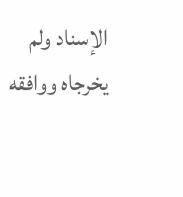الإسناد ولم يخرجاه ووافقه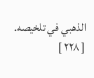الذهبي في تلخيصه.
[ ٢٢٨ ]